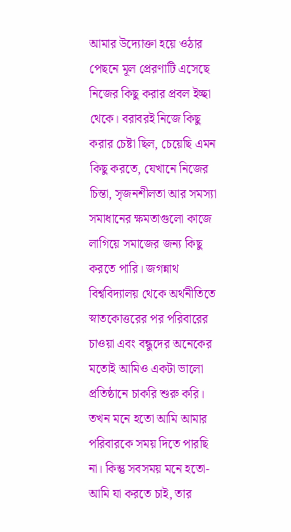আমার উদ্যোক্তা হয়ে ওঠার পেছনে মূল প্রেরণাটি এসেছে নিজের কিছু করার প্রবল ইচ্ছা থেকে। বরাবরই নিজে কিছু করার চেষ্টা ছিল, চেয়েছি এমন কিছু করতে, যেখানে নিজের চিন্তা, সৃজনশীলতা আর সমস্যা সমাধানের ক্ষমতাগুলো কাজে লাগিয়ে সমাজের জন্য কিছু করতে পারি। জগন্নাথ বিশ্ববিদ্যালয় থেকে অর্থনীতিতে স্নাতকোত্তরের পর পরিবারের চাওয়া এবং বন্ধুদের অনেকের মতোই আমিও একটা ভালো প্রতিষ্ঠানে চাকরি শুরু করি। তখন মনে হতো আমি আমার পরিবারকে সময় দিতে পারছি না। কিন্তু সবসময় মনে হতো- আমি যা করতে চাই, তার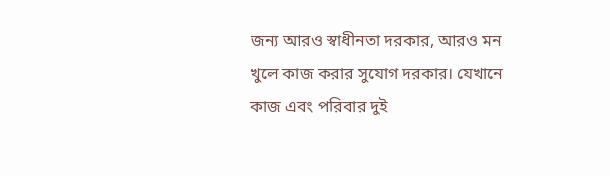জন্য আরও স্বাধীনতা দরকার, আরও মন খুলে কাজ করার সুযোগ দরকার। যেখানে কাজ এবং পরিবার দুই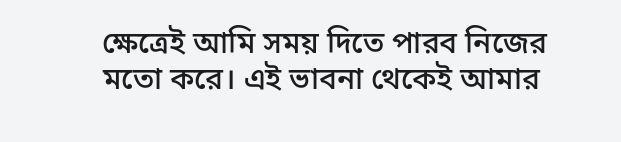ক্ষেত্রেই আমি সময় দিতে পারব নিজের মতো করে। এই ভাবনা থেকেই আমার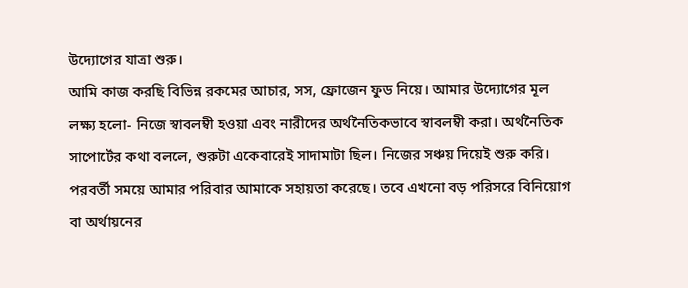উদ্যোগের যাত্রা শুরু।
আমি কাজ করছি বিভিন্ন রকমের আচার, সস, ফ্রোজেন ফুড নিয়ে। আমার উদ্যোগের মূল লক্ষ্য হলো- নিজে স্বাবলম্বী হওয়া এবং নারীদের অর্থনৈতিকভাবে স্বাবলম্বী করা। অর্থনৈতিক সাপোর্টের কথা বললে, শুরুটা একেবারেই সাদামাটা ছিল। নিজের সঞ্চয় দিয়েই শুরু করি। পরবর্তী সময়ে আমার পরিবার আমাকে সহায়তা করেছে। তবে এখনো বড় পরিসরে বিনিয়োগ বা অর্থায়নের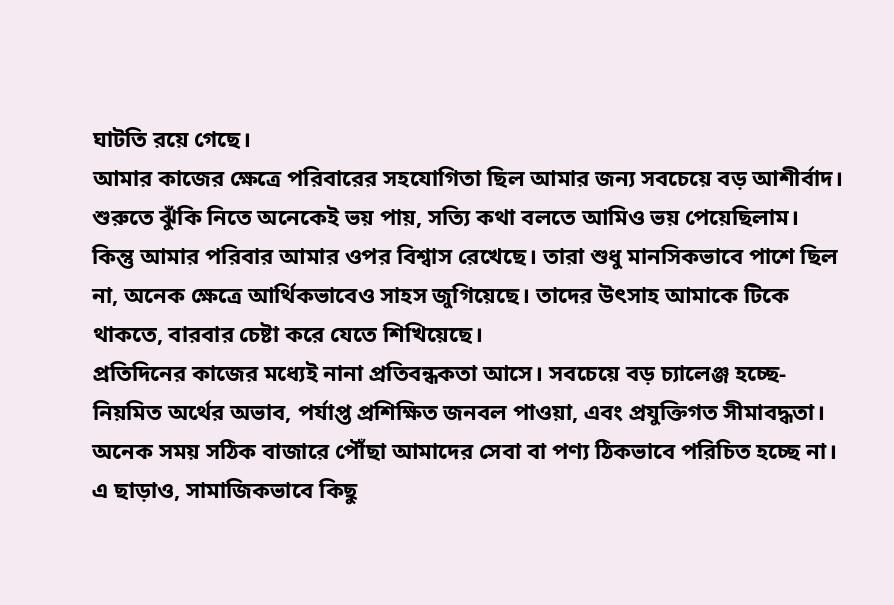ঘাটতি রয়ে গেছে।
আমার কাজের ক্ষেত্রে পরিবারের সহযোগিতা ছিল আমার জন্য সবচেয়ে বড় আশীর্বাদ। শুরুতে ঝুঁকি নিতে অনেকেই ভয় পায়, সত্যি কথা বলতে আমিও ভয় পেয়েছিলাম। কিন্তু আমার পরিবার আমার ওপর বিশ্বাস রেখেছে। তারা শুধু মানসিকভাবে পাশে ছিল না, অনেক ক্ষেত্রে আর্থিকভাবেও সাহস জুগিয়েছে। তাদের উৎসাহ আমাকে টিকে থাকতে, বারবার চেষ্টা করে যেতে শিখিয়েছে।
প্রতিদিনের কাজের মধ্যেই নানা প্রতিবন্ধকতা আসে। সবচেয়ে বড় চ্যালেঞ্জ হচ্ছে- নিয়মিত অর্থের অভাব, পর্যাপ্ত প্রশিক্ষিত জনবল পাওয়া, এবং প্রযুক্তিগত সীমাবদ্ধতা। অনেক সময় সঠিক বাজারে পৌঁছা আমাদের সেবা বা পণ্য ঠিকভাবে পরিচিত হচ্ছে না। এ ছাড়াও, সামাজিকভাবে কিছু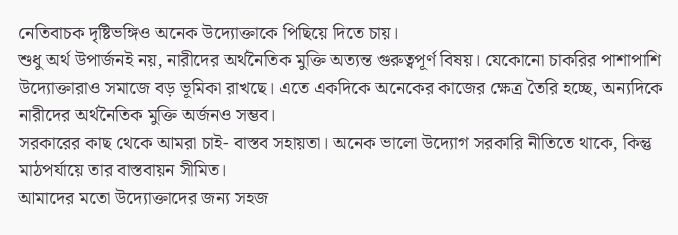নেতিবাচক দৃষ্টিভঙ্গিও অনেক উদ্যোক্তাকে পিছিয়ে দিতে চায়।
শুধু অর্থ উপার্জনই নয়, নারীদের অর্থনৈতিক মুক্তি অত্যন্ত গুরুত্বপূর্ণ বিষয়। যেকোনো চাকরির পাশাপাশি উদ্যোক্তারাও সমাজে বড় ভূমিকা রাখছে। এতে একদিকে অনেকের কাজের ক্ষেত্র তৈরি হচ্ছে, অন্যদিকে নারীদের অর্থনৈতিক মুক্তি অর্জনও সম্ভব।
সরকারের কাছ থেকে আমরা চাই- বাস্তব সহায়তা। অনেক ভালো উদ্যোগ সরকারি নীতিতে থাকে, কিন্তু মাঠপর্যায়ে তার বাস্তবায়ন সীমিত।
আমাদের মতো উদ্যোক্তাদের জন্য সহজ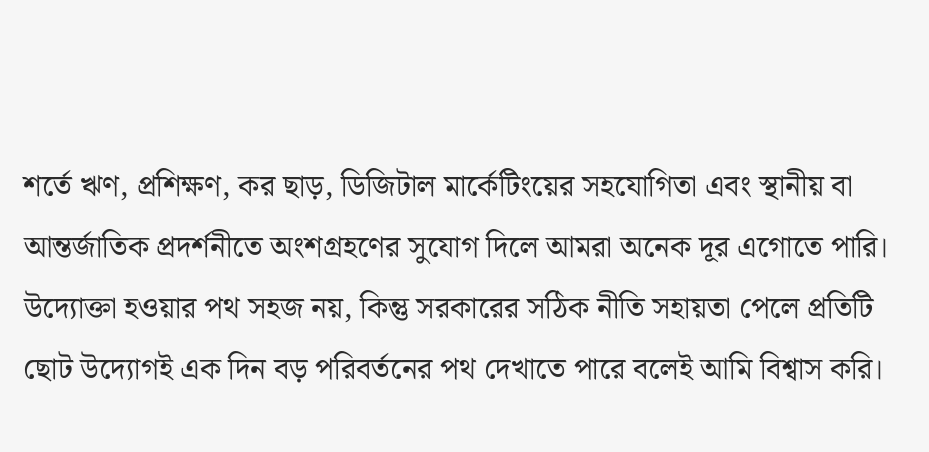শর্তে ঋণ, প্রশিক্ষণ, কর ছাড়, ডিজিটাল মার্কেটিংয়ের সহযোগিতা এবং স্থানীয় বা আন্তর্জাতিক প্রদর্শনীতে অংশগ্রহণের সুযোগ দিলে আমরা অনেক দূর এগোতে পারি।
উদ্যোক্তা হওয়ার পথ সহজ নয়, কিন্তু সরকারের সঠিক নীতি সহায়তা পেলে প্রতিটি ছোট উদ্যোগই এক দিন বড় পরিবর্তনের পথ দেখাতে পারে বলেই আমি বিশ্বাস করি।